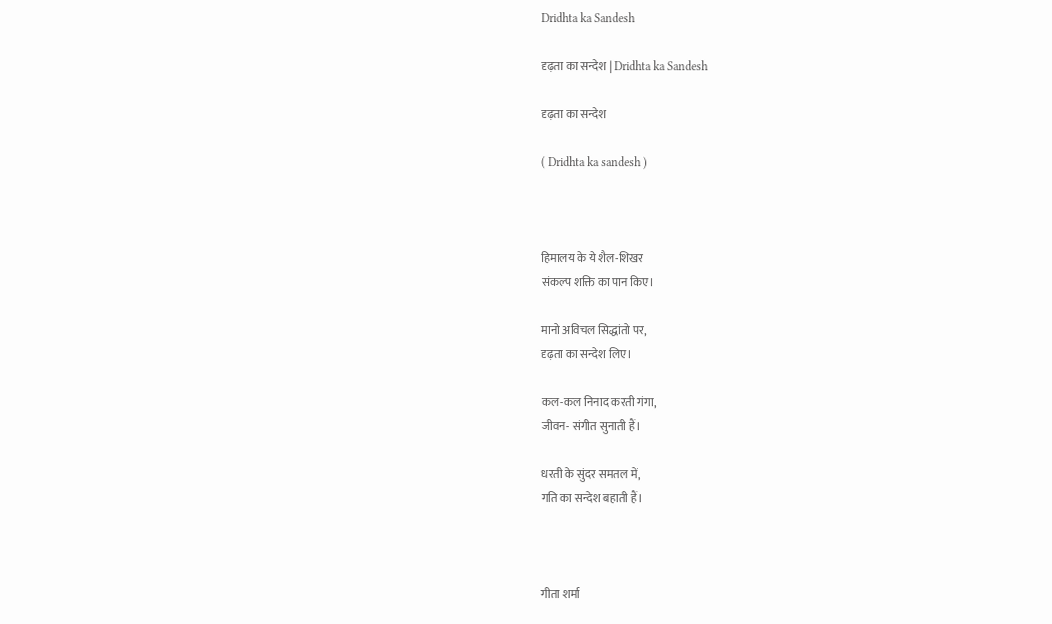Dridhta ka Sandesh

दृढ़ता का सन्देश | Dridhta ka Sandesh

दृढ़ता का सन्देश

( Dridhta ka sandesh )



हिमालय के ये शैल-शिखर
संकल्प शक्ति का पान किए।

मानो अविचल सिद्धांतो पर,
दृढ़ता का सन्देश लिए।

कल-कल निनाद करती गंगा,
जीवन- संगीत सुनाती हैं।

धरती के सुंदर समतल में,
गति का सन्देश बहाती हैं।



गीता शर्मा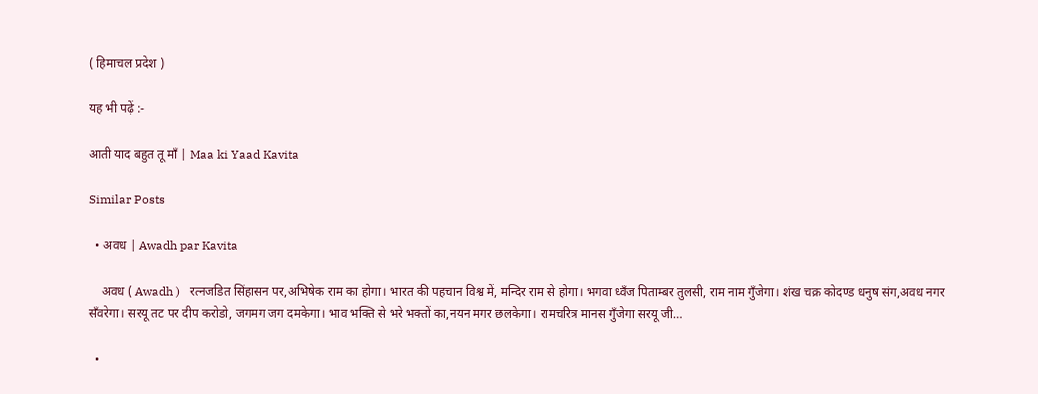( हिमाचल प्रदेश )

यह भी पढ़ें :-

आती याद बहुत तू माँ | Maa ki Yaad Kavita

Similar Posts

  • अवध | Awadh par Kavita

    अवध ( Awadh )   रत्नजडित सिंहासन पर,अभिषेक राम का होगा। भारत की पहचान विश्व में, मन्दिर राम से होगा। भगवा ध्वँज पिताम्बर तुलसी, राम नाम गुँजेगा। शंख चक्र कोदण्ड धनुष संग,अवध नगर सँवरेगा। सरयू तट पर दीप करोडो, जगमग जग दमकेगा। भाव भक्ति से भरे भक्तों का,नयन मगर छलकेगा। रामचरित्र मानस गुँजेगा सरयू जी…

  •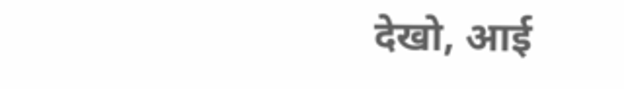देखो, आई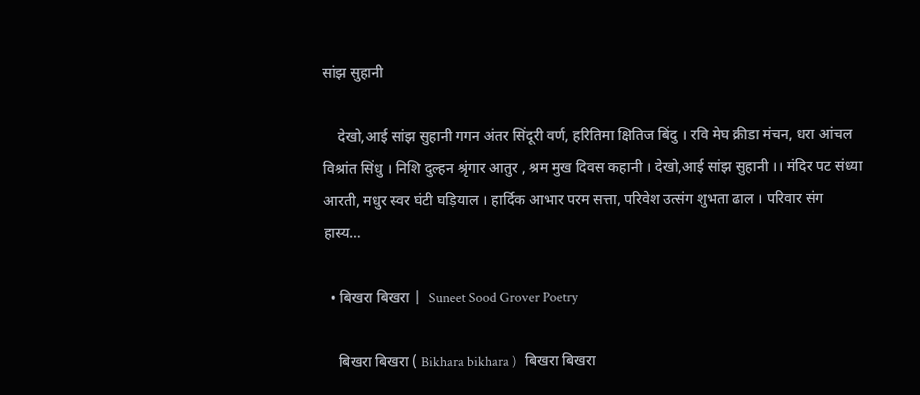सांझ सुहानी

    देखो,आई सांझ सुहानी गगन अंतर सिंदूरी वर्ण, हरितिमा क्षितिज बिंदु । रवि मेघ क्रीडा मंचन, धरा आंचल विश्रांत सिंधु । निशि दुल्हन श्रृंगार आतुर , श्रम मुख दिवस कहानी । देखो,आई सांझ सुहानी ।। मंदिर पट संध्या आरती, मधुर स्वर घंटी घड़ियाल । हार्दिक आभार परम सत्ता, परिवेश उत्संग शुभता ढाल । परिवार संग हास्य…

  • बिखरा बिखरा |  Suneet Sood Grover Poetry

    बिखरा बिखरा ( Bikhara bikhara )   बिखरा बिखरा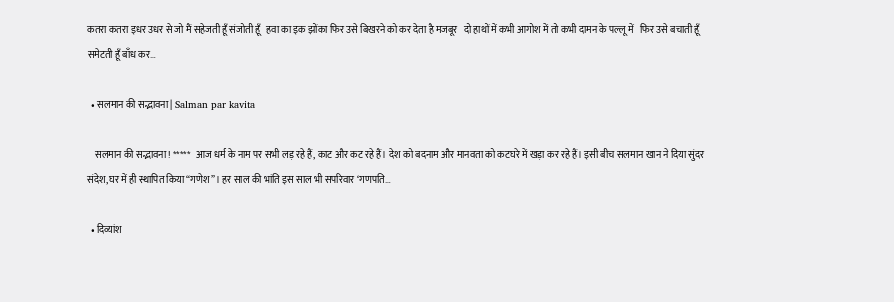कतरा कतरा इधर उधर से जो मैं सहेजती हूँ संजोती हूँ   हवा का इक झोंका फिर उसे बिखरने को कर देता है मजबूर   दो हाथों में कभी आगोश में तो कभी दामन के पल्लू में   फिर उसे बचाती हूँ समेटती हूँ बाँध कर…

  • सलमान की सद्भावना | Salman par kavita

    सलमान की सद्भावना ! *****   आज धर्म के नाम पर सभी लड़ रहे हैं, काट और कट रहे हैं। देश को बदनाम और मानवता को कटघरे में खड़ा कर रहे हैं। इसी बीच सलमान खान ने दिया सुंदर संदेश, घर में ही स्थापित किया “गणेश”। हर साल की भांति इस साल भी सपरिवार ‘गणपति…

  • दिव्यांश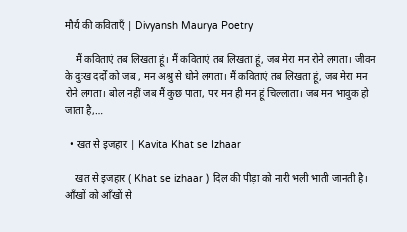मौर्य की कविताएँ | Divyansh Maurya Poetry

    मैं कविताएं तब लिखता हूं। मैं कविताएं तब लिखता हूं, जब मेरा मन रोने लगता। जीवन के दुःख दर्दों को जब , मन अश्रु से धोने लगता। मैं कविताएं तब लिखता हूं, जब मेरा मन रोने लगता। बोल नहीं जब मैं कुछ पाता, पर मन ही मन हूं चिल्लाता। जब मन भावुक हो जाता है,…

  • खत से इजहार | Kavita Khat se Izhaar

    खत से इजहार ( Khat se izhaar ) दिल की पीड़ा को नारी भली भाती जानती है। आँखों को आँखों से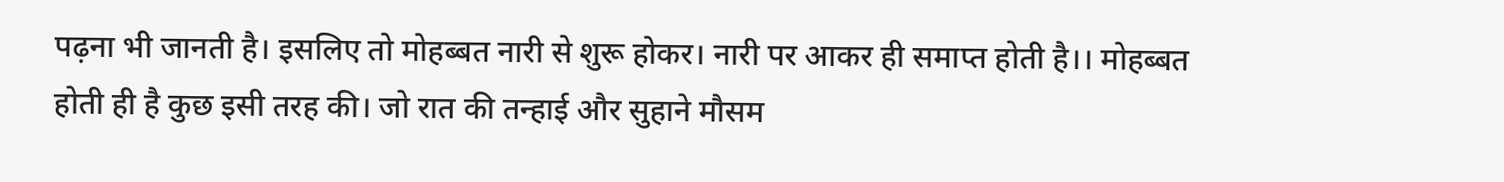पढ़ना भी जानती है। इसलिए तो मोहब्बत नारी से शुरू होकर। नारी पर आकर ही समाप्त होती है।। मोहब्बत होती ही है कुछ इसी तरह की। जो रात की तन्हाई और सुहाने मौसम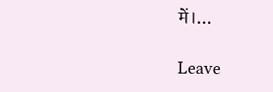में।…

Leave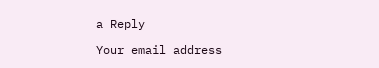a Reply

Your email address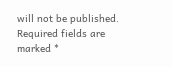will not be published. Required fields are marked *